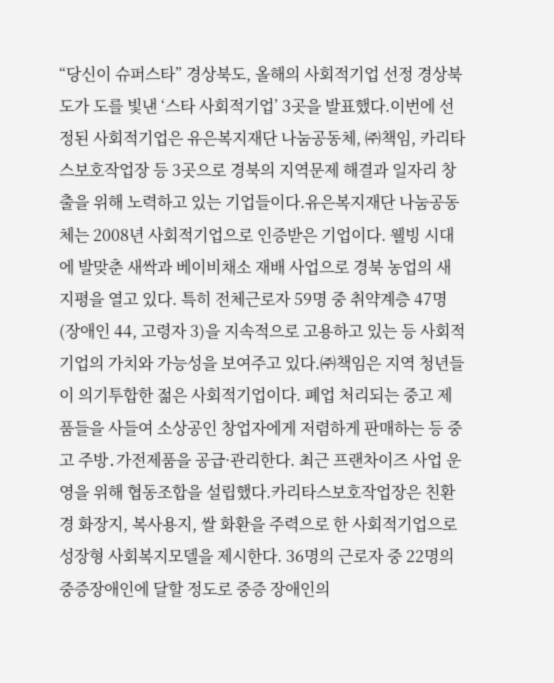“당신이 슈퍼스타” 경상북도, 올해의 사회적기업 선정 경상북도가 도를 빛낸 ‘스타 사회적기업’ 3곳을 발표했다.이번에 선정된 사회적기업은 유은복지재단 나눔공동체, ㈜책임, 카리타스보호작업장 등 3곳으로 경북의 지역문제 해결과 일자리 창출을 위해 노력하고 있는 기업들이다.유은복지재단 나눔공동체는 2008년 사회적기업으로 인증받은 기업이다. 웰빙 시대에 발맞춘 새싹과 베이비채소 재배 사업으로 경북 농업의 새 지평을 열고 있다. 특히 전체근로자 59명 중 취약계층 47명(장애인 44, 고령자 3)을 지속적으로 고용하고 있는 등 사회적기업의 가치와 가능성을 보여주고 있다.㈜책임은 지역 청년들이 의기투합한 젊은 사회적기업이다. 폐업 처리되는 중고 제품들을 사들여 소상공인 창업자에게 저렴하게 판매하는 등 중고 주방․가전제품을 공급·관리한다. 최근 프랜차이즈 사업 운영을 위해 협동조합을 설립했다.카리타스보호작업장은 친환경 화장지, 복사용지, 쌀 화환을 주력으로 한 사회적기업으로 성장형 사회복지모델을 제시한다. 36명의 근로자 중 22명의 중증장애인에 달할 정도로 중증 장애인의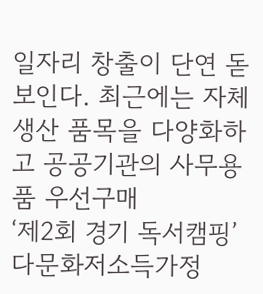일자리 창출이 단연 돋보인다. 최근에는 자체생산 품목을 다양화하고 공공기관의 사무용품 우선구매
‘제2회 경기 독서캠핑’ 다문화저소득가정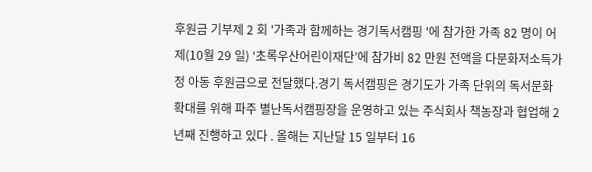후원금 기부제 2 회 '가족과 함께하는 경기독서캠핑 '에 참가한 가족 82 명이 어제(10월 29 일) ‘초록우산어린이재단’에 참가비 82 만원 전액을 다문화저소득가정 아동 후원금으로 전달했다.경기 독서캠핑은 경기도가 가족 단위의 독서문화 확대를 위해 파주 별난독서캠핑장을 운영하고 있는 주식회사 책농장과 협업해 2 년째 진행하고 있다 . 올해는 지난달 15 일부터 16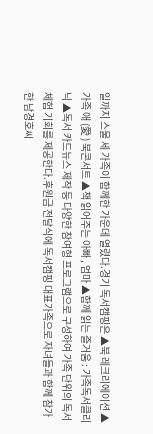일까지 스물 세 가족이 함께한 가운데 열렸다.경기 독서캠핑은 ▲북 레크리에이션 ▲가족 애 (愛 ) 북콘서트 ▲책 읽어주는 아빠 , 엄마 ▲함께 읽는 즐거움 : 가족독서클리닉 ▲독서 카드뉴스 제작 등 다양한 참여형 프로그램으로 구성하여 가족 단위의 독서체험 기회를 제공한다.후원금 전달식에 독서캠핑 대표가족으로 자녀들과 함께 참가한 남경호씨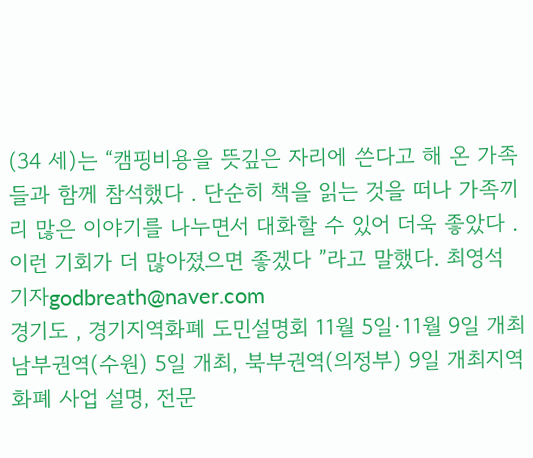(34 세)는 “캠핑비용을 뜻깊은 자리에 쓴다고 해 온 가족들과 함께 참석했다 . 단순히 책을 읽는 것을 떠나 가족끼리 많은 이야기를 나누면서 대화할 수 있어 더욱 좋았다 . 이런 기회가 더 많아졌으면 좋겠다 ”라고 말했다. 최영석 기자godbreath@naver.com
경기도 , 경기지역화폐 도민설명회 11월 5일·11월 9일 개최남부권역(수원) 5일 개최, 북부권역(의정부) 9일 개최지역화폐 사업 설명, 전문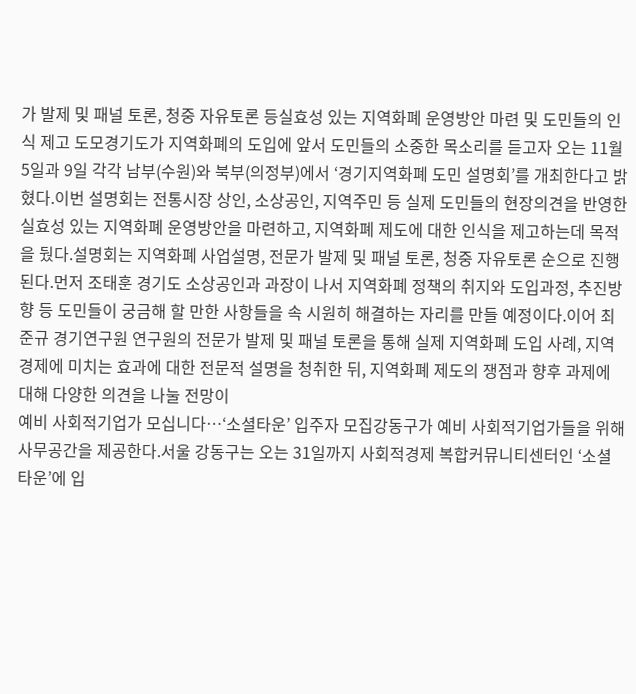가 발제 및 패널 토론, 청중 자유토론 등실효성 있는 지역화폐 운영방안 마련 및 도민들의 인식 제고 도모경기도가 지역화폐의 도입에 앞서 도민들의 소중한 목소리를 듣고자 오는 11월 5일과 9일 각각 남부(수원)와 북부(의정부)에서 ‘경기지역화폐 도민 설명회’를 개최한다고 밝혔다.이번 설명회는 전통시장 상인, 소상공인, 지역주민 등 실제 도민들의 현장의견을 반영한 실효성 있는 지역화폐 운영방안을 마련하고, 지역화폐 제도에 대한 인식을 제고하는데 목적을 뒀다.설명회는 지역화폐 사업설명, 전문가 발제 및 패널 토론, 청중 자유토론 순으로 진행된다.먼저 조태훈 경기도 소상공인과 과장이 나서 지역화폐 정책의 취지와 도입과정, 추진방향 등 도민들이 궁금해 할 만한 사항들을 속 시원히 해결하는 자리를 만들 예정이다.이어 최준규 경기연구원 연구원의 전문가 발제 및 패널 토론을 통해 실제 지역화폐 도입 사례, 지역 경제에 미치는 효과에 대한 전문적 설명을 청취한 뒤, 지역화폐 제도의 쟁점과 향후 과제에 대해 다양한 의견을 나눌 전망이
예비 사회적기업가 모십니다…‘소셜타운’ 입주자 모집강동구가 예비 사회적기업가들을 위해 사무공간을 제공한다.서울 강동구는 오는 31일까지 사회적경제 복합커뮤니티센터인 ‘소셜타운’에 입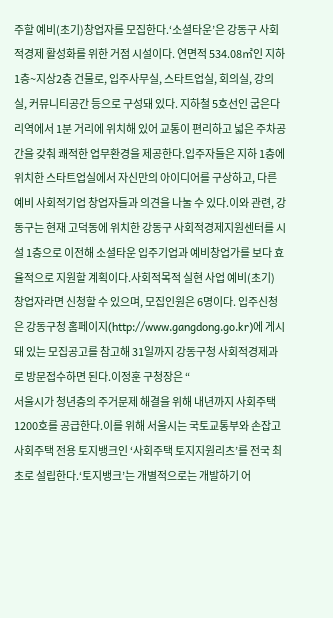주할 예비(초기)창업자를 모집한다.‘소셜타운’은 강동구 사회적경제 활성화를 위한 거점 시설이다. 연면적 534.08㎡인 지하1층~지상2층 건물로, 입주사무실, 스타트업실, 회의실, 강의실, 커뮤니티공간 등으로 구성돼 있다. 지하철 5호선인 굽은다리역에서 1분 거리에 위치해 있어 교통이 편리하고 넓은 주차공간을 갖춰 쾌적한 업무환경을 제공한다.입주자들은 지하 1층에 위치한 스타트업실에서 자신만의 아이디어를 구상하고, 다른 예비 사회적기업 창업자들과 의견을 나눌 수 있다.이와 관련, 강동구는 현재 고덕동에 위치한 강동구 사회적경제지원센터를 시설 1층으로 이전해 소셜타운 입주기업과 예비창업가를 보다 효율적으로 지원할 계획이다.사회적목적 실현 사업 예비(초기) 창업자라면 신청할 수 있으며, 모집인원은 6명이다. 입주신청은 강동구청 홈페이지(http://www.gangdong.go.kr)에 게시돼 있는 모집공고를 참고해 31일까지 강동구청 사회적경제과로 방문접수하면 된다.이정훈 구청장은 “
서울시가 청년층의 주거문제 해결을 위해 내년까지 사회주택 1200호를 공급한다.이를 위해 서울시는 국토교통부와 손잡고 사회주택 전용 토지뱅크인 ‘사회주택 토지지원리츠’를 전국 최초로 설립한다.‘토지뱅크’는 개별적으로는 개발하기 어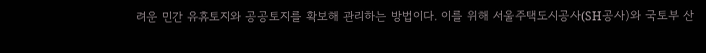려운 민간 유휴토지와 공공토지를 확보해 관리하는 방법이다. 이를 위해 서울주택도시공사(SH공사)와 국토부 산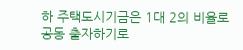하 주택도시기금은 1대 2의 비율로 공동 출자하기로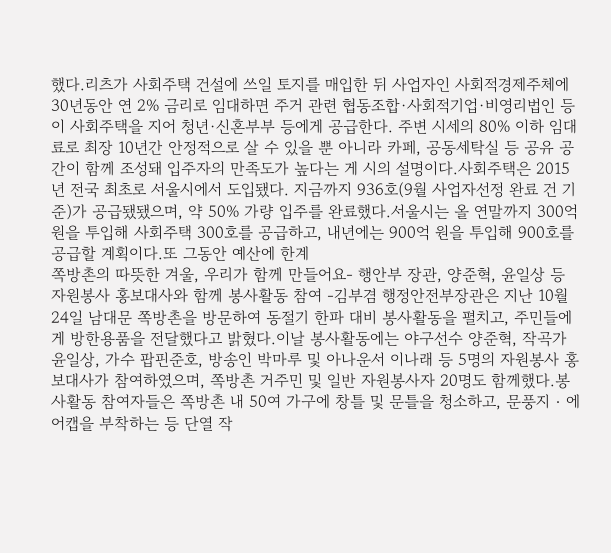했다.리츠가 사회주택 건설에 쓰일 토지를 매입한 뒤 사업자인 사회적경제주체에 30년동안 연 2% 금리로 임대하면 주거 관련 협동조합·사회적기업·비영리법인 등이 사회주택을 지어 청년·신혼부부 등에게 공급한다. 주변 시세의 80% 이하 임대료로 최장 10년간 안정적으로 살 수 있을 뿐 아니라 카페, 공동세탁실 등 공유 공간이 함께 조성돼 입주자의 만족도가 높다는 게 시의 설명이다.사회주택은 2015년 전국 최초로 서울시에서 도입됐다. 지금까지 936호(9월 사업자선정 완료 건 기준)가 공급됐됐으며, 약 50% 가량 입주를 완료했다.서울시는 올 연말까지 300억원을 투입해 사회주택 300호를 공급하고, 내년에는 900억 원을 투입해 900호를 공급할 계획이다.또 그동안 예산에 한계
쪽방촌의 따뜻한 겨울, 우리가 함께 만들어요- 행안부 장관, 양준혁, 윤일상 등 자원봉사 홍보대사와 함께 봉사활동 참여 -김부겸 행정안전부장관은 지난 10월 24일 남대문 쪽방촌을 방문하여 동절기 한파 대비 봉사활동을 펼치고, 주민들에게 방한용품을 전달했다고 밝혔다.이날 봉사활동에는 야구선수 양준혁, 작곡가 윤일상, 가수 팝핀준호, 방송인 박마루 및 아나운서 이나래 등 5명의 자원봉사 홍보대사가 참여하였으며, 쪽방촌 거주민 및 일반 자원봉사자 20명도 함께했다.봉사활동 참여자들은 쪽방촌 내 50여 가구에 창틀 및 문틀을 청소하고, 문풍지‧에어캡을 부착하는 등 단열 작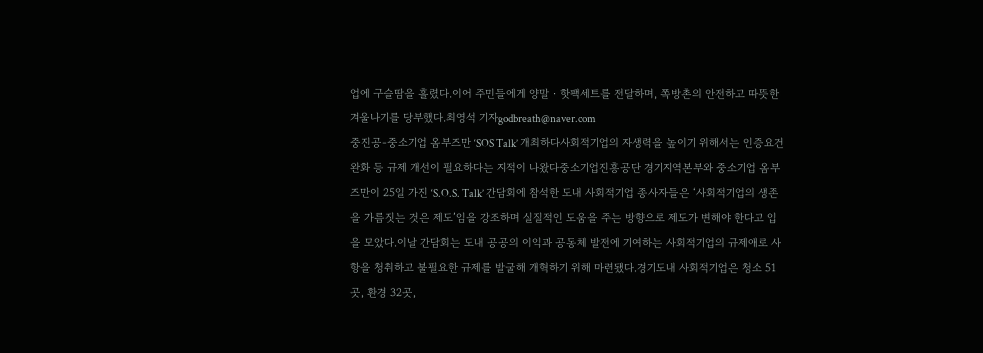업에 구슬땀을 흘렸다.이어 주민들에게 양말‧핫팩세트를 전달하며, 쪽방촌의 안전하고 따뜻한 겨울나기를 당부했다.최영석 기자godbreath@naver.com
중진공-중소기업 옴부즈만 ‘SOS Talk’ 개최하다사회적기업의 자생력을 높이기 위해서는 인증요건 완화 등 규제 개선이 필요하다는 지적이 나왔다중소기업진흥공단 경기지역본부와 중소기업 옴부즈만이 25일 가진 ‘S.O.S. Talk’ 간담회에 참석한 도내 사회적기업 종사자들은 ‘사회적기업의 생존을 가름짓는 것은 제도’임을 강조하며 실질적인 도움을 주는 방향으로 제도가 변해야 한다고 입을 모았다.이날 간담회는 도내 공공의 이익과 공동체 발전에 기여하는 사회적기업의 규제애로 사항을 청취하고 불필요한 규제를 발굴해 개혁하기 위해 마련됐다.경기도내 사회적기업은 청소 51곳, 환경 32곳,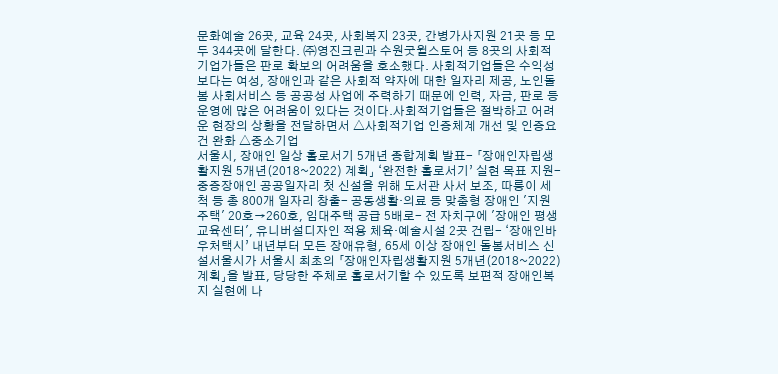문화예술 26곳, 교육 24곳, 사회복지 23곳, 간병가사지원 21곳 등 모두 344곳에 달한다. ㈜영진크린과 수원굿윌스토어 등 8곳의 사회적기업가들은 판로 확보의 어려움을 호소했다. 사회적기업들은 수익성보다는 여성, 장애인과 같은 사회적 약자에 대한 일자리 제공, 노인돌봄 사회서비스 등 공공성 사업에 주력하기 때문에 인력, 자금, 판로 등 운영에 많은 어려움이 있다는 것이다.사회적기업들은 절박하고 어려운 현장의 상황을 전달하면서 △사회적기업 인증체계 개선 및 인증요건 완화 △중소기업
서울시, 장애인 일상 홀로서기 5개년 종합계획 발표- 「장애인자립생활지원 5개년(2018~2022) 계획」 ‘완전한 홀로서기’ 실현 목표 지원- 중증장애인 공공일자리 첫 신설을 위해 도서관 사서 보조, 따릉이 세척 등 총 800개 일자리 창출- 공동생활‧의료 등 맞춤형 장애인 '지원주택' 20호→260호, 임대주택 공급 5배로- 전 자치구에 '장애인 평생교육센터', 유니버설디자인 적용 체육‧예술시설 2곳 건립- ‘장애인바우처택시’ 내년부터 모든 장애유형, 65세 이상 장애인 돌봄서비스 신설서울시가 서울시 최초의 「장애인자립생활지원 5개년(2018~2022) 계획」을 발표, 당당한 주체로 홀로서기할 수 있도록 보편적 장애인복지 실현에 나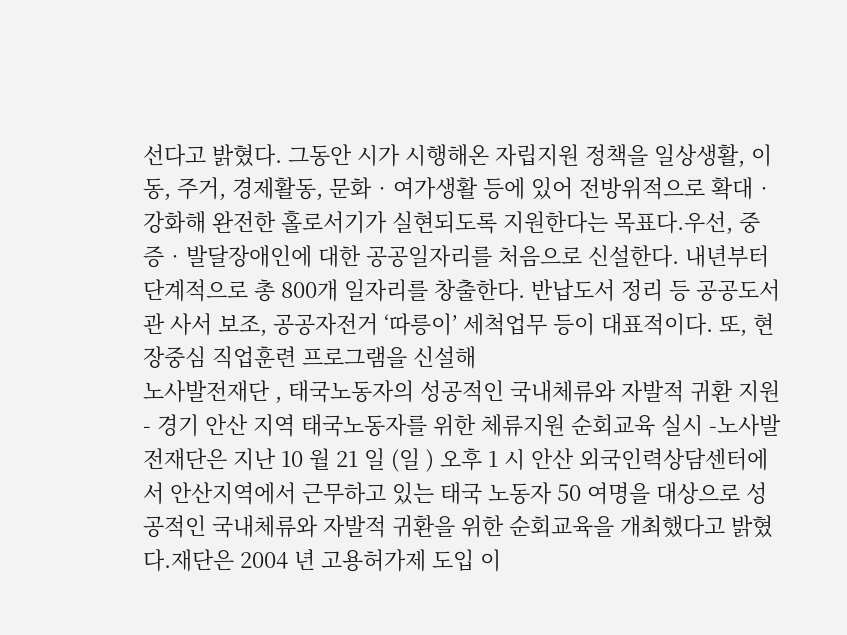선다고 밝혔다. 그동안 시가 시행해온 자립지원 정책을 일상생활, 이동, 주거, 경제활동, 문화‧여가생활 등에 있어 전방위적으로 확대‧강화해 완전한 홀로서기가 실현되도록 지원한다는 목표다.우선, 중증‧발달장애인에 대한 공공일자리를 처음으로 신설한다. 내년부터 단계적으로 총 800개 일자리를 창출한다. 반납도서 정리 등 공공도서관 사서 보조, 공공자전거 ‘따릉이’ 세척업무 등이 대표적이다. 또, 현장중심 직업훈련 프로그램을 신설해
노사발전재단 , 태국노동자의 성공적인 국내체류와 자발적 귀환 지원- 경기 안산 지역 태국노동자를 위한 체류지원 순회교육 실시 -노사발전재단은 지난 10 월 21 일 (일 ) 오후 1 시 안산 외국인력상담센터에서 안산지역에서 근무하고 있는 태국 노동자 50 여명을 대상으로 성공적인 국내체류와 자발적 귀환을 위한 순회교육을 개최했다고 밝혔다.재단은 2004 년 고용허가제 도입 이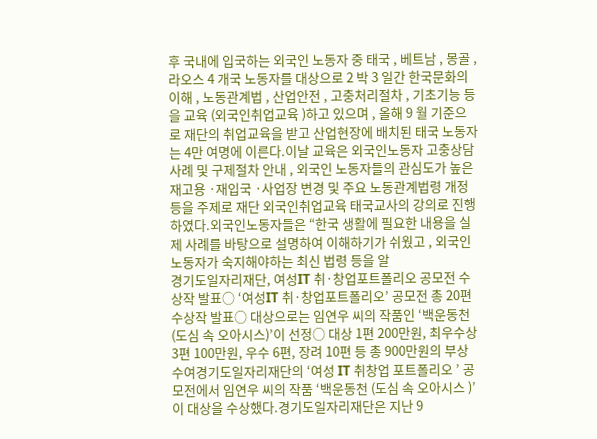후 국내에 입국하는 외국인 노동자 중 태국 , 베트남 , 몽골 , 라오스 4 개국 노동자를 대상으로 2 박 3 일간 한국문화의 이해 , 노동관계법 , 산업안전 , 고충처리절차 , 기초기능 등을 교육 (외국인취업교육 )하고 있으며 , 올해 9 월 기준으로 재단의 취업교육을 받고 산업현장에 배치된 태국 노동자는 4만 여명에 이른다.이날 교육은 외국인노동자 고충상담사례 및 구제절차 안내 , 외국인 노동자들의 관심도가 높은 재고용 ·재입국 ·사업장 변경 및 주요 노동관계법령 개정 등을 주제로 재단 외국인취업교육 태국교사의 강의로 진행하였다.외국인노동자들은 “한국 생활에 필요한 내용을 실제 사례를 바탕으로 설명하여 이해하기가 쉬웠고 , 외국인노동자가 숙지해야하는 최신 법령 등을 알
경기도일자리재단, 여성IT 취·창업포트폴리오 공모전 수상작 발표○ ‘여성IT 취·창업포트폴리오’ 공모전 총 20편 수상작 발표○ 대상으로는 임연우 씨의 작품인 ‘백운동천(도심 속 오아시스)’이 선정○ 대상 1편 200만원, 최우수상 3편 100만원, 우수 6편, 장려 10편 등 총 900만원의 부상 수여경기도일자리재단의 ‘여성 IT 취창업 포트폴리오 ’ 공모전에서 임연우 씨의 작품 ‘백운동천 (도심 속 오아시스 )’이 대상을 수상했다.경기도일자리재단은 지난 9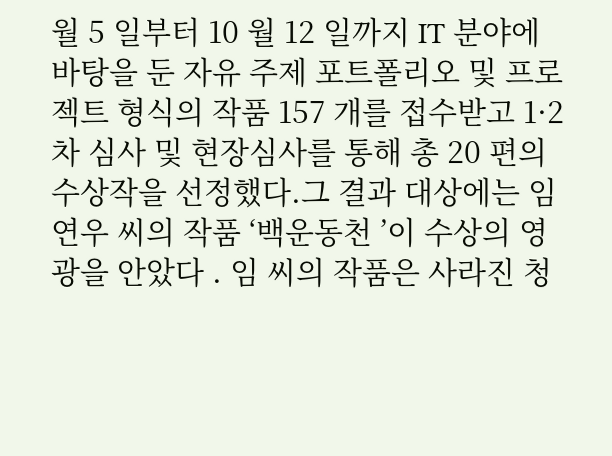월 5 일부터 10 월 12 일까지 IT 분야에 바탕을 둔 자유 주제 포트폴리오 및 프로젝트 형식의 작품 157 개를 접수받고 1·2 차 심사 및 현장심사를 통해 총 20 편의 수상작을 선정했다.그 결과 대상에는 임연우 씨의 작품 ‘백운동천 ’이 수상의 영광을 안았다 . 임 씨의 작품은 사라진 청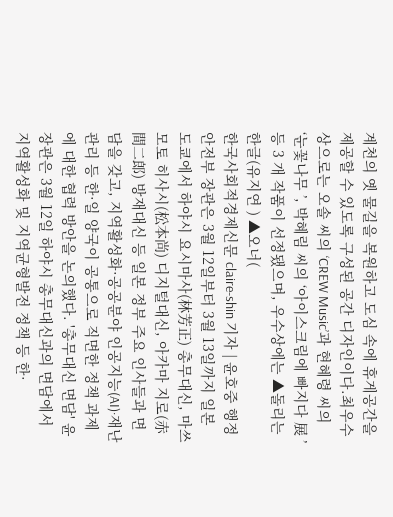계천의 옛 물길을 복원하고 도심 속에 휴게공간을 제공할 수 있도록 구성된 공간 디자인이다.최우수상으로는 오솔 씨의 ‘CREW Music’과 현혜령 씨의 ‘눈꽃나무 ’, 박혜림 씨의 ‘아이스크림에 빠지다 展 ’ 등 3 개 작품이 선정됐으며, 우수상에는 ▲돌리는 한글(유지연 ) ▲오너(
한국사회적경제신문 claire-shin 기자 | 윤호중 행정안전부 장관은 3월 12일부터 3월 13일까지 일본 도쿄에서 하야시 요시마사(林芳正) 총무대신, 마쓰모토 히사시(松本尚) 디지털대신, 아카마 지로(赤間二郎) 방재대신 등 일본 정부 주요 인사들과 면담을 갖고, 지역활성화·공공분야 인공지능(AI)·재난관리 등 한·일 양국이 공통으로 직면한 정책 과제에 대한 협력 방안을 논의했다. '총무대신 면담' 윤 장관은 3월 12일 하야시 총무대신과의 면담에서 지역활성화 및 지역균형발전 정책 등 한·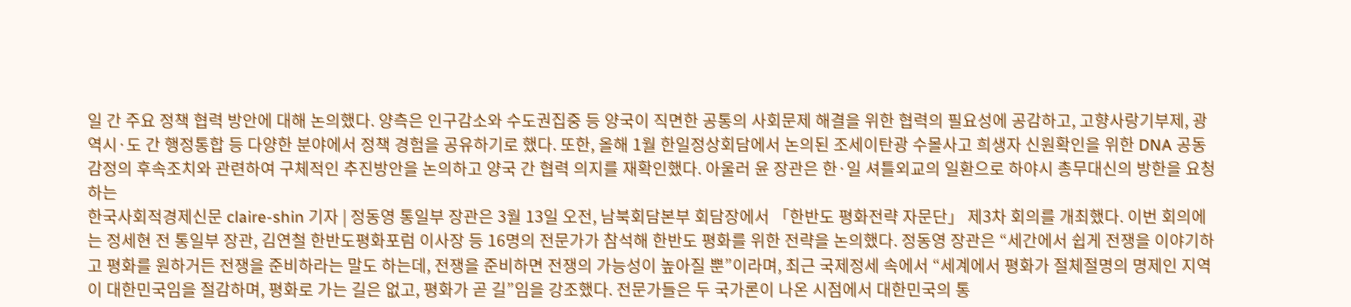일 간 주요 정책 협력 방안에 대해 논의했다. 양측은 인구감소와 수도권집중 등 양국이 직면한 공통의 사회문제 해결을 위한 협력의 필요성에 공감하고, 고향사랑기부제, 광역시·도 간 행정통합 등 다양한 분야에서 정책 경험을 공유하기로 했다. 또한, 올해 1월 한일정상회담에서 논의된 조세이탄광 수몰사고 희생자 신원확인을 위한 DNA 공동감정의 후속조치와 관련하여 구체적인 추진방안을 논의하고 양국 간 협력 의지를 재확인했다. 아울러 윤 장관은 한·일 셔틀외교의 일환으로 하야시 총무대신의 방한을 요청하는
한국사회적경제신문 claire-shin 기자 | 정동영 통일부 장관은 3월 13일 오전, 남북회담본부 회담장에서 「한반도 평화전략 자문단」 제3차 회의를 개최했다. 이번 회의에는 정세현 전 통일부 장관, 김연철 한반도평화포럼 이사장 등 16명의 전문가가 참석해 한반도 평화를 위한 전략을 논의했다. 정동영 장관은 “세간에서 쉽게 전쟁을 이야기하고 평화를 원하거든 전쟁을 준비하라는 말도 하는데, 전쟁을 준비하면 전쟁의 가능성이 높아질 뿐”이라며, 최근 국제정세 속에서 “세계에서 평화가 절체절명의 명제인 지역이 대한민국임을 절감하며, 평화로 가는 길은 없고, 평화가 곧 길”임을 강조했다. 전문가들은 두 국가론이 나온 시점에서 대한민국의 통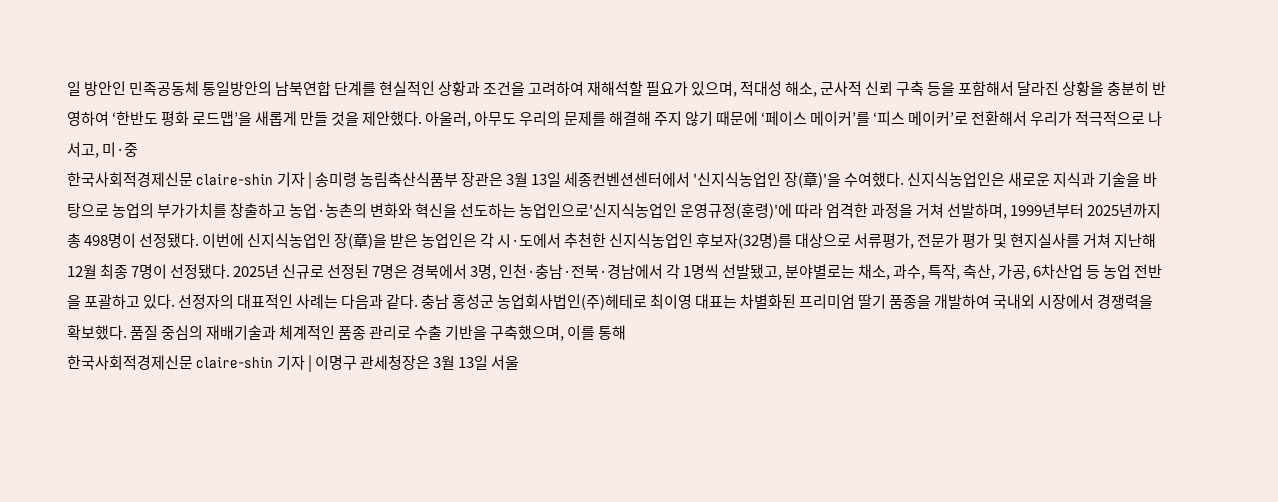일 방안인 민족공동체 통일방안의 남북연합 단계를 현실적인 상황과 조건을 고려하여 재해석할 필요가 있으며, 적대성 해소, 군사적 신뢰 구축 등을 포함해서 달라진 상황을 충분히 반영하여 ‘한반도 평화 로드맵’을 새롭게 만들 것을 제안했다. 아울러, 아무도 우리의 문제를 해결해 주지 않기 때문에 ‘페이스 메이커’를 ‘피스 메이커’로 전환해서 우리가 적극적으로 나서고, 미·중
한국사회적경제신문 claire-shin 기자 | 송미령 농림축산식품부 장관은 3월 13일 세종컨벤션센터에서 '신지식농업인 장(章)'을 수여했다. 신지식농업인은 새로운 지식과 기술을 바탕으로 농업의 부가가치를 창출하고 농업·농촌의 변화와 혁신을 선도하는 농업인으로'신지식농업인 운영규정(훈령)'에 따라 엄격한 과정을 거쳐 선발하며, 1999년부터 2025년까지 총 498명이 선정됐다. 이번에 신지식농업인 장(章)을 받은 농업인은 각 시·도에서 추천한 신지식농업인 후보자(32명)를 대상으로 서류평가, 전문가 평가 및 현지실사를 거쳐 지난해 12월 최종 7명이 선정됐다. 2025년 신규로 선정된 7명은 경북에서 3명, 인천·충남·전북·경남에서 각 1명씩 선발됐고, 분야별로는 채소, 과수, 특작, 축산, 가공, 6차산업 등 농업 전반을 포괄하고 있다. 선정자의 대표적인 사례는 다음과 같다. 충남 홍성군 농업회사법인(주)헤테로 최이영 대표는 차별화된 프리미엄 딸기 품종을 개발하여 국내외 시장에서 경쟁력을 확보했다. 품질 중심의 재배기술과 체계적인 품종 관리로 수출 기반을 구축했으며, 이를 통해
한국사회적경제신문 claire-shin 기자 | 이명구 관세청장은 3월 13일 서울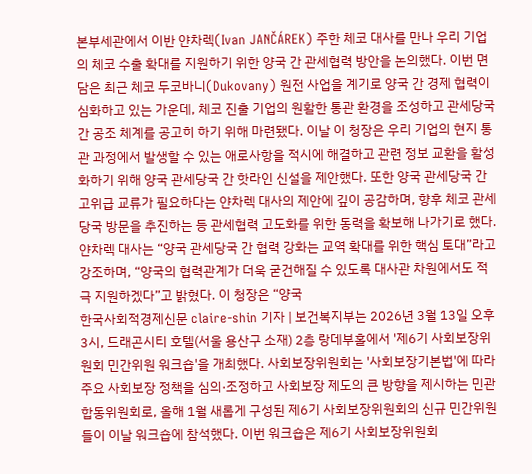본부세관에서 이반 얀차렉(Ivan JANČÁREK) 주한 체코 대사를 만나 우리 기업의 체코 수출 확대를 지원하기 위한 양국 간 관세협력 방안을 논의했다. 이번 면담은 최근 체코 두코바니(Dukovany) 원전 사업을 계기로 양국 간 경제 협력이 심화하고 있는 가운데, 체코 진출 기업의 원활한 통관 환경을 조성하고 관세당국 간 공조 체계를 공고히 하기 위해 마련됐다. 이날 이 청장은 우리 기업의 현지 통관 과정에서 발생할 수 있는 애로사항을 적시에 해결하고 관련 정보 교환을 활성화하기 위해 양국 관세당국 간 핫라인 신설을 제안했다. 또한 양국 관세당국 간 고위급 교류가 필요하다는 얀차렉 대사의 제안에 깊이 공감하며, 향후 체코 관세당국 방문을 추진하는 등 관세협력 고도화를 위한 동력을 확보해 나가기로 했다. 얀차렉 대사는 “양국 관세당국 간 협력 강화는 교역 확대를 위한 핵심 토대”라고 강조하며, “양국의 협력관계가 더욱 굳건해질 수 있도록 대사관 차원에서도 적극 지원하겠다”고 밝혔다. 이 청장은 “양국
한국사회적경제신문 claire-shin 기자 | 보건복지부는 2026년 3월 13일 오후 3시, 드래곤시티 호텔(서울 용산구 소재) 2층 랑데부홀에서 '제6기 사회보장위원회 민간위원 워크숍'을 개최했다. 사회보장위원회는 '사회보장기본법'에 따라 주요 사회보장 정책을 심의·조정하고 사회보장 제도의 큰 방향을 제시하는 민관 합동위원회로, 올해 1월 새롭게 구성된 제6기 사회보장위원회의 신규 민간위원들이 이날 워크숍에 참석했다. 이번 워크숍은 제6기 사회보장위원회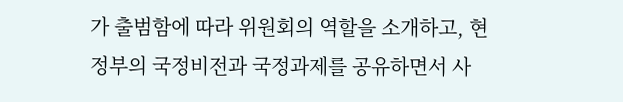가 출범함에 따라 위원회의 역할을 소개하고, 현 정부의 국정비전과 국정과제를 공유하면서 사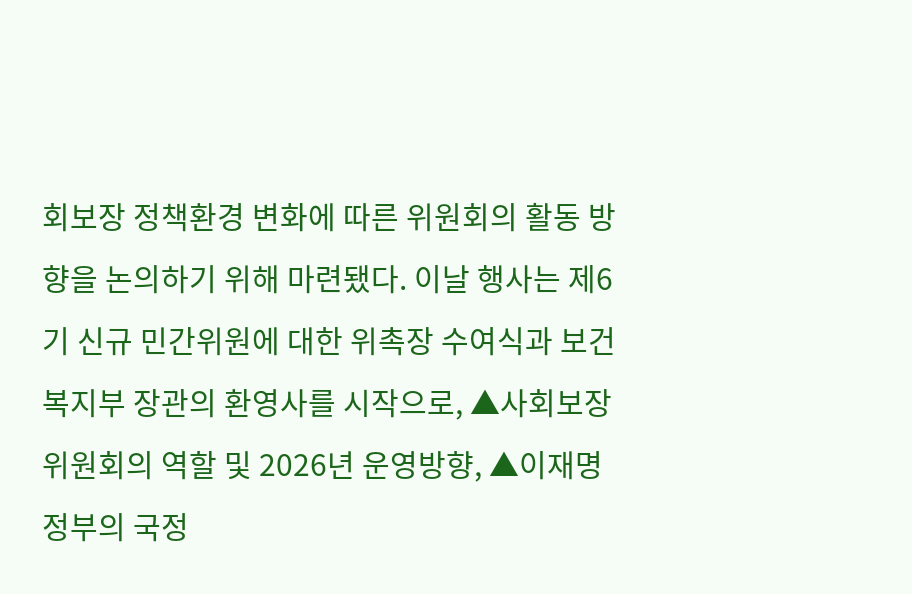회보장 정책환경 변화에 따른 위원회의 활동 방향을 논의하기 위해 마련됐다. 이날 행사는 제6기 신규 민간위원에 대한 위촉장 수여식과 보건복지부 장관의 환영사를 시작으로, ▲사회보장위원회의 역할 및 2026년 운영방향, ▲이재명 정부의 국정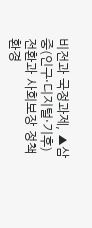비전과 국정과제, ▲삼중(인구·디지털·기후) 전환과 사회보장 정책환경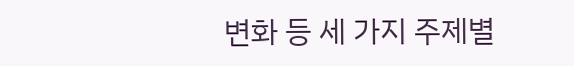변화 등 세 가지 주제별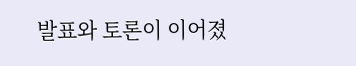발표와 토론이 이어졌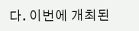다. 이번에 개최된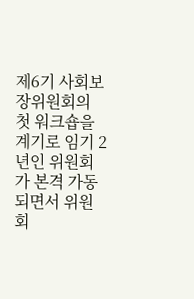제6기 사회보장위원회의 첫 워크숍을 계기로 임기 2년인 위원회가 본격 가동되면서 위원회